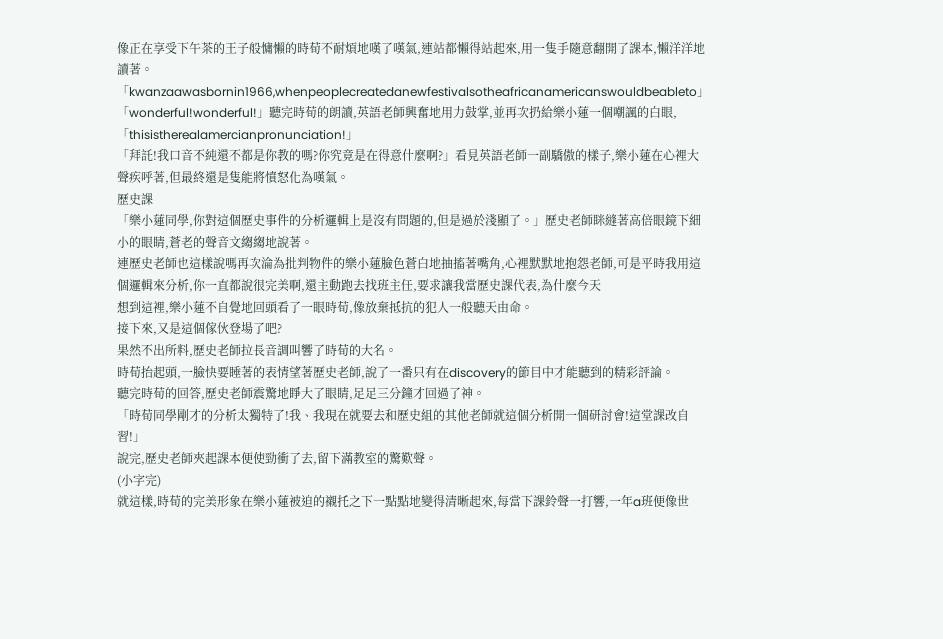像正在享受下午茶的王子般慵懶的時荀不耐煩地嘆了嘆氣,連站都懶得站起來,用一隻手隨意翻開了課本,懶洋洋地讀著。
「kwanzaawasbornin1966,whenpeoplecreatedanewfestivalsotheafricanamericanswouldbeableto」
「wonderful!wonderful!」聽完時荀的朗讀,英語老師興奮地用力鼓掌,並再次扔給樂小蓮一個嘲諷的白眼,「thisistherealamercianpronunciation!」
「拜託!我口音不純還不都是你教的嗎?你究竟是在得意什麼啊?」看見英語老師一副驕傲的樣子,樂小蓮在心裡大聲疾呼著,但最終還是隻能將憤怒化為嘆氣。
歷史課
「樂小蓮同學,你對這個歷史事件的分析邏輯上是沒有問題的,但是過於淺顯了。」歷史老師眯縫著高倍眼鏡下細小的眼睛,蒼老的聲音文縐縐地說著。
連歷史老師也這樣說嗎再次淪為批判物件的樂小蓮臉色蒼白地抽搐著嘴角,心裡默默地抱怨老師,可是平時我用這個邏輯來分析,你一直都說很完美啊,還主動跑去找班主任,要求讓我當歷史課代表,為什麼今天
想到這裡,樂小蓮不自覺地回頭看了一眼時荀,像放棄抵抗的犯人一般聽天由命。
接下來,又是這個傢伙登場了吧?
果然不出所料,歷史老師拉長音調叫響了時荀的大名。
時荀抬起頭,一臉快要睡著的表情望著歷史老師,說了一番只有在discovery的節目中才能聽到的精彩評論。
聽完時荀的回答,歷史老師震驚地睜大了眼睛,足足三分鐘才回過了神。
「時荀同學剛才的分析太獨特了!我、我現在就要去和歷史組的其他老師就這個分析開一個研討會!這堂課改自習!」
說完,歷史老師夾起課本便使勁衝了去,留下滿教室的驚歎聲。
(小字完)
就這樣,時荀的完美形象在樂小蓮被迫的襯托之下一點點地變得清晰起來,每當下課鈴聲一打響,一年a班便像世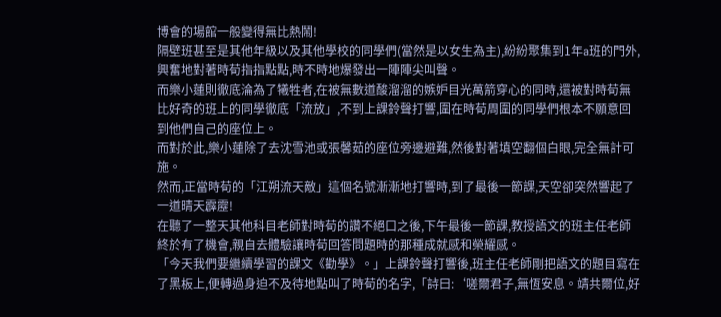博會的場館一般變得無比熱鬧!
隔壁班甚至是其他年級以及其他學校的同學們(當然是以女生為主),紛紛聚集到1年a班的門外,興奮地對著時荀指指點點,時不時地爆發出一陣陣尖叫聲。
而樂小蓮則徹底淪為了犧牲者,在被無數道酸溜溜的嫉妒目光萬箭穿心的同時,還被對時荀無比好奇的班上的同學徹底「流放」,不到上課鈴聲打響,圍在時荀周圍的同學們根本不願意回到他們自己的座位上。
而對於此,樂小蓮除了去沈雪池或張馨茹的座位旁邊避難,然後對著填空翻個白眼,完全無計可施。
然而,正當時荀的「江朔流天敵」這個名號漸漸地打響時,到了最後一節課,天空卻突然響起了一道晴天霹靂!
在聽了一整天其他科目老師對時荀的讚不絕口之後,下午最後一節課,教授語文的班主任老師終於有了機會,親自去體驗讓時荀回答問題時的那種成就感和榮耀感。
「今天我們要繼續學習的課文《勸學》。」上課鈴聲打響後,班主任老師剛把語文的題目寫在了黑板上,便轉過身迫不及待地點叫了時荀的名字,「詩曰:‘嗟爾君子,無恆安息。靖共爾位,好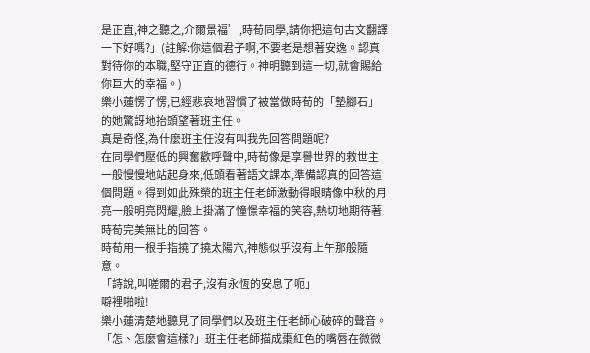是正直,神之聽之,介爾景福’,時荀同學,請你把這句古文翻譯一下好嗎?」(註解:你這個君子啊,不要老是想著安逸。認真對待你的本職,堅守正直的德行。神明聽到這一切,就會賜給你巨大的幸福。)
樂小蓮愣了愣,已經悲哀地習慣了被當做時荀的「墊腳石」的她驚訝地抬頭望著班主任。
真是奇怪,為什麼班主任沒有叫我先回答問題呢?
在同學們壓低的興奮歡呼聲中,時荀像是享譽世界的救世主一般慢慢地站起身來,低頭看著語文課本,準備認真的回答這個問題。得到如此殊榮的班主任老師激動得眼睛像中秋的月亮一般明亮閃耀,臉上掛滿了憧憬幸福的笑容,熱切地期待著時荀完美無比的回答。
時荀用一根手指撓了撓太陽穴,神態似乎沒有上午那般隨意。
「詩說,叫嗟爾的君子,沒有永恆的安息了呃」
噼裡啪啦!
樂小蓮清楚地聽見了同學們以及班主任老師心破碎的聲音。
「怎、怎麼會這樣?」班主任老師描成棗紅色的嘴唇在微微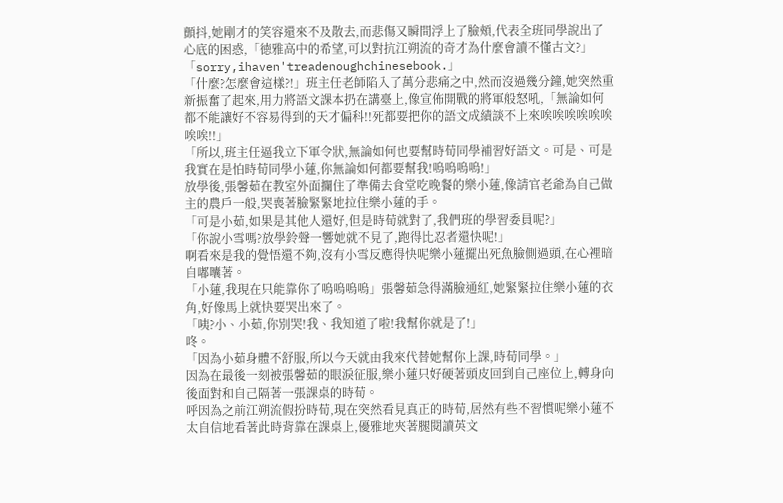顫抖,她剛才的笑容還來不及散去,而悲傷又瞬間浮上了臉頰,代表全班同學說出了心底的困惑,「徳雅高中的希望,可以對抗江朔流的奇才為什麼會讀不懂古文?」
「sorry,ihaven'treadenoughchinesebook.」
「什麼?怎麼會這樣?!」班主任老師陷入了萬分悲痛之中,然而沒過幾分鐘,她突然重新振奮了起來,用力將語文課本扔在講臺上,像宣佈開戰的將軍般怒吼,「無論如何都不能讓好不容易得到的天才偏科!!死都要把你的語文成績談不上來唉唉唉唉唉唉唉唉!!」
「所以,班主任逼我立下軍令狀,無論如何也要幫時荀同學補習好語文。可是、可是我實在是怕時荀同學小蓮,你無論如何都要幫我!嗚嗚嗚嗚!」
放學後,張馨茹在教室外面攔住了準備去食堂吃晚餐的樂小蓮,像請官老爺為自己做主的農戶一般,哭喪著臉緊緊地拉住樂小蓮的手。
「可是小茹,如果是其他人還好,但是時荀就對了,我們班的學習委員呢?」
「你說小雪嗎?放學鈴聲一響她就不見了,跑得比忍者還快呢!」
啊看來是我的覺悟還不夠,沒有小雪反應得快呢樂小蓮擺出死魚臉側過頭,在心裡暗自嘟囔著。
「小蓮,我現在只能靠你了嗚嗚嗚嗚」張馨茹急得滿臉通紅,她緊緊拉住樂小蓮的衣角,好像馬上就快要哭出來了。
「咦?小、小茹,你別哭!我、我知道了啦!我幫你就是了!」
咚。
「因為小茹身體不舒服,所以今天就由我來代替她幫你上課,時荀同學。」
因為在最後一刻被張馨茹的眼淚征服,樂小蓮只好硬著頭皮回到自己座位上,轉身向後面對和自己隔著一張課桌的時荀。
呼因為之前江朔流假扮時荀,現在突然看見真正的時荀,居然有些不習慣呢樂小蓮不太自信地看著此時背靠在課桌上,優雅地夾著腿閱讀英文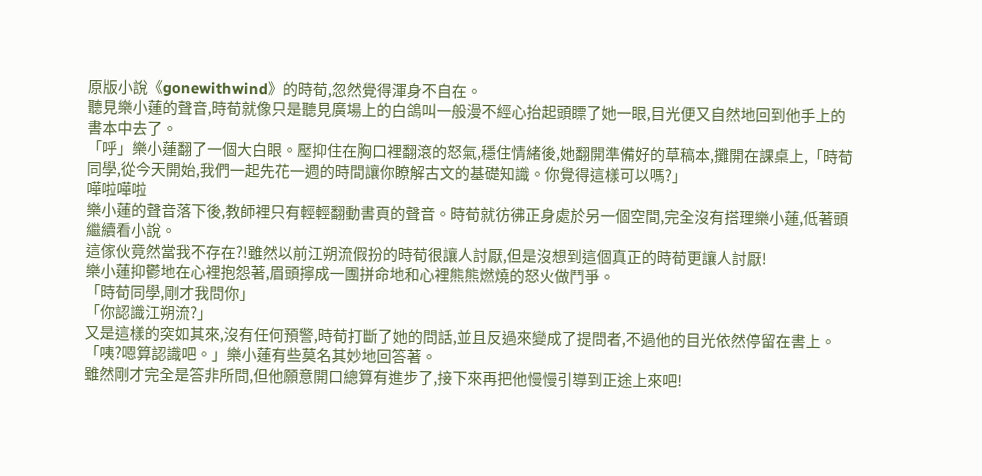原版小說《gonewithwind》的時荀,忽然覺得渾身不自在。
聽見樂小蓮的聲音,時荀就像只是聽見廣場上的白鴿叫一般漫不經心抬起頭瞟了她一眼,目光便又自然地回到他手上的書本中去了。
「呼」樂小蓮翻了一個大白眼。壓抑住在胸口裡翻滾的怒氣,穩住情緒後,她翻開準備好的草稿本,攤開在課桌上,「時荀同學,從今天開始,我們一起先花一週的時間讓你瞭解古文的基礎知識。你覺得這樣可以嗎?」
嘩啦嘩啦
樂小蓮的聲音落下後,教師裡只有輕輕翻動書頁的聲音。時荀就彷彿正身處於另一個空間,完全沒有搭理樂小蓮,低著頭繼續看小說。
這傢伙竟然當我不存在?!雖然以前江朔流假扮的時荀很讓人討厭,但是沒想到這個真正的時荀更讓人討厭!
樂小蓮抑鬱地在心裡抱怨著,眉頭擰成一團拼命地和心裡熊熊燃燒的怒火做鬥爭。
「時荀同學,剛才我問你」
「你認識江朔流?」
又是這樣的突如其來,沒有任何預警,時荀打斷了她的問話,並且反過來變成了提問者,不過他的目光依然停留在書上。
「咦?嗯算認識吧。」樂小蓮有些莫名其妙地回答著。
雖然剛才完全是答非所問,但他願意開口總算有進步了,接下來再把他慢慢引導到正途上來吧!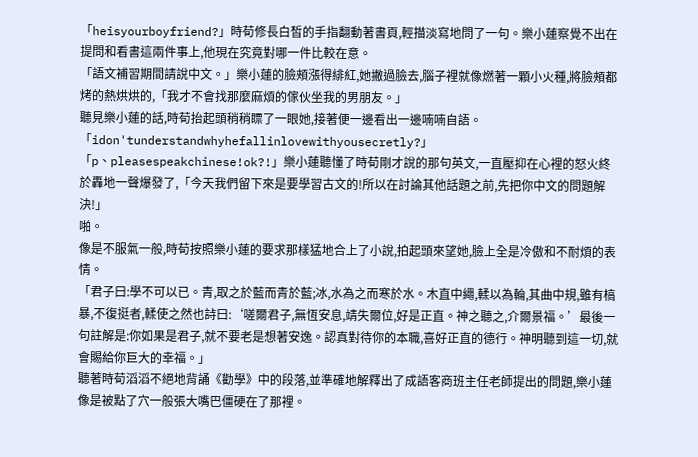「heisyourboyfriend?」時荀修長白皙的手指翻動著書頁,輕描淡寫地問了一句。樂小蓮察覺不出在提問和看書這兩件事上,他現在究竟對哪一件比較在意。
「語文補習期間請說中文。」樂小蓮的臉頰漲得緋紅,她撇過臉去,腦子裡就像燃著一顆小火種,將臉頰都烤的熱烘烘的,「我才不會找那麼麻煩的傢伙坐我的男朋友。」
聽見樂小蓮的話,時荀抬起頭稍稍瞟了一眼她,接著便一邊看出一邊喃喃自語。
「idon'tunderstandwhyhefallinlovewithyousecretly?」
「p、pleasespeakchinese!ok?!」樂小蓮聽懂了時荀剛才說的那句英文,一直壓抑在心裡的怒火終於轟地一聲爆發了,「今天我們留下來是要學習古文的!所以在討論其他話題之前,先把你中文的問題解決!」
啪。
像是不服氣一般,時荀按照樂小蓮的要求那樣猛地合上了小說,拍起頭來望她,臉上全是冷傲和不耐煩的表情。
「君子曰:學不可以已。青,取之於藍而青於藍;冰,水為之而寒於水。木直中繩,輮以為輪,其曲中規,雖有槁暴,不復挺者,輮使之然也詩曰:‘嗟爾君子,無恆安息,靖失爾位,好是正直。神之聽之,介爾景福。’最後一句註解是:你如果是君子,就不要老是想著安逸。認真對待你的本職,喜好正直的德行。神明聽到這一切,就會賜給你巨大的幸福。」
聽著時荀滔滔不絕地背誦《勸學》中的段落,並準確地解釋出了成語客商班主任老師提出的問題,樂小蓮像是被點了穴一般張大嘴巴僵硬在了那裡。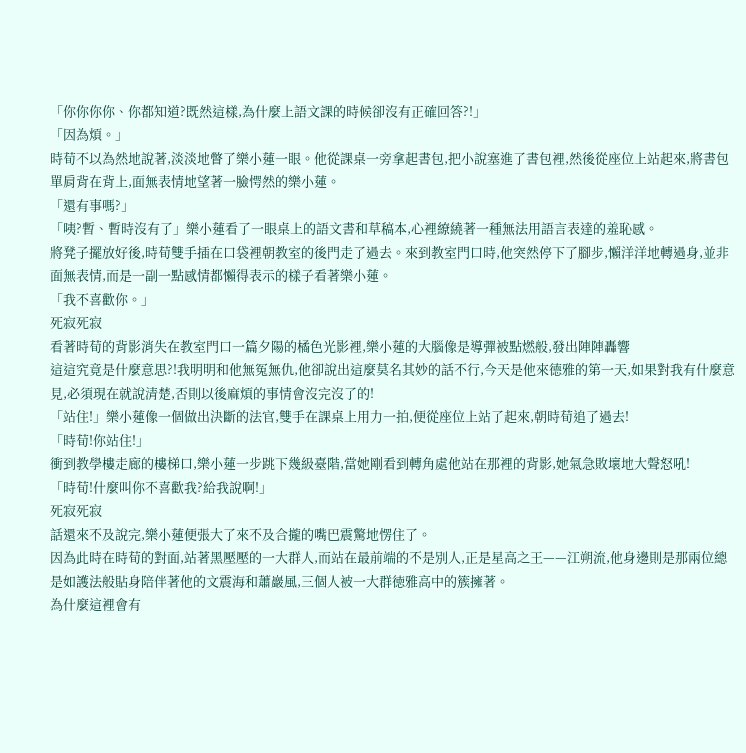「你你你你、你都知道?既然這樣,為什麼上語文課的時候卻沒有正確回答?!」
「因為煩。」
時荀不以為然地說著,淡淡地瞥了樂小蓮一眼。他從課桌一旁拿起書包,把小說塞進了書包裡,然後從座位上站起來,將書包單肩背在背上,面無表情地望著一臉愕然的樂小蓮。
「還有事嗎?」
「咦?暫、暫時沒有了」樂小蓮看了一眼桌上的語文書和草稿本,心裡繚繞著一種無法用語言表達的羞恥感。
將凳子擺放好後,時荀雙手插在口袋裡朝教室的後門走了過去。來到教室門口時,他突然停下了腳步,懶洋洋地轉過身,並非面無表情,而是一副一點感情都懶得表示的樣子看著樂小蓮。
「我不喜歡你。」
死寂死寂
看著時荀的背影消失在教室門口一篇夕陽的橘色光影裡,樂小蓮的大腦像是導彈被點燃般,發出陣陣轟響
這這究竟是什麼意思?!我明明和他無冤無仇,他卻說出這麼莫名其妙的話不行,今天是他來德雅的第一天,如果對我有什麼意見,必須現在就說清楚,否則以後麻煩的事情會沒完沒了的!
「站住!」樂小蓮像一個做出決斷的法官,雙手在課桌上用力一拍,便從座位上站了起來,朝時荀追了過去!
「時荀!你站住!」
衝到教學樓走廊的樓梯口,樂小蓮一步跳下幾級臺階,當她剛看到轉角處他站在那裡的背影,她氣急敗壞地大聲怒吼!
「時荀!什麼叫你不喜歡我?給我說啊!」
死寂死寂
話還來不及說完,樂小蓮便張大了來不及合攏的嘴巴震驚地愣住了。
因為此時在時荀的對面,站著黑壓壓的一大群人,而站在最前端的不是別人,正是星高之王——江朔流,他身邊則是那兩位總是如護法般貼身陪伴著他的文震海和蕭巖風,三個人被一大群徳雅高中的簇擁著。
為什麼這裡會有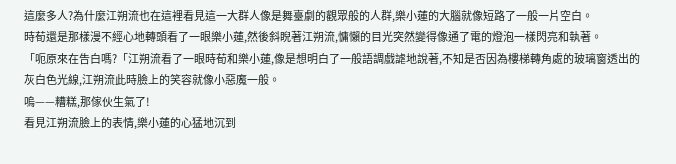這麼多人?為什麼江朔流也在這裡看見這一大群人像是舞臺劇的觀眾般的人群,樂小蓮的大腦就像短路了一般一片空白。
時荀還是那樣漫不經心地轉頭看了一眼樂小蓮,然後斜睨著江朔流,慵懶的目光突然變得像通了電的燈泡一樣閃亮和執著。
「呃原來在告白嗎?「江朔流看了一眼時荀和樂小蓮,像是想明白了一般語調戲謔地說著,不知是否因為樓梯轉角處的玻璃窗透出的灰白色光線,江朔流此時臉上的笑容就像小惡魔一般。
嗚——糟糕,那傢伙生氣了!
看見江朔流臉上的表情,樂小蓮的心猛地沉到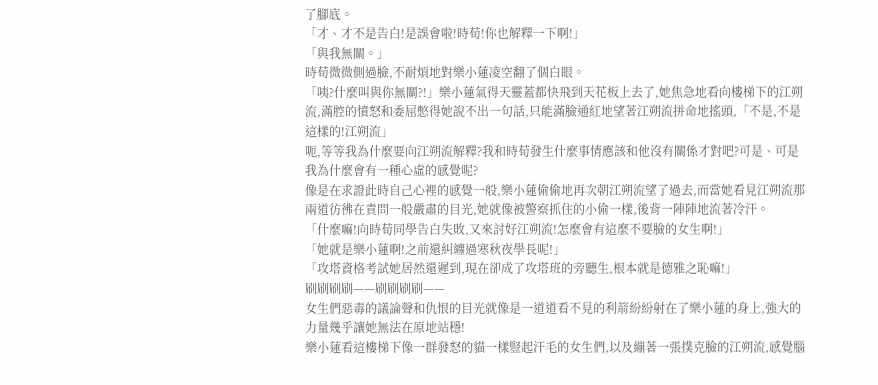了腳底。
「才、才不是告白!是誤會啦!時荀!你也解釋一下啊!」
「與我無關。」
時荀微微側過臉,不耐煩地對樂小蓮凌空翻了個白眼。
「咦?什麼叫與你無關?!」樂小蓮氣得天靈蓋都快飛到天花板上去了,她焦急地看向樓梯下的江朔流,滿腔的憤怒和委屈憋得她說不出一句話,只能滿臉通紅地望著江朔流拼命地搖頭,「不是,不是這樣的!江朔流」
呃,等等我為什麼要向江朔流解釋?我和時荀發生什麼事情應該和他沒有關係才對吧?可是、可是我為什麼會有一種心虛的感覺呢?
像是在求證此時自己心裡的感覺一般,樂小蓮偷偷地再次朝江朔流望了過去,而當她看見江朔流那兩道彷彿在責問一般嚴肅的目光,她就像被警察抓住的小偷一樣,後背一陣陣地流著冷汗。
「什麼嘛!向時荀同學告白失敗,又來討好江朔流!怎麼會有這麼不要臉的女生啊!」
「她就是樂小蓮啊!之前還糾纏過寒秋夜學長呢!」
「攻塔資格考試她居然還遲到,現在卻成了攻塔班的旁聽生,根本就是德雅之恥嘛!」
刷刷刷刷——刷刷刷刷——
女生們惡毒的議論聲和仇恨的目光就像是一道道看不見的利箭紛紛射在了樂小蓮的身上,強大的力量幾乎讓她無法在原地站穩!
樂小蓮看這樓梯下像一群發怒的貓一樣豎起汗毛的女生們,以及繃著一張撲克臉的江朔流,感覺腦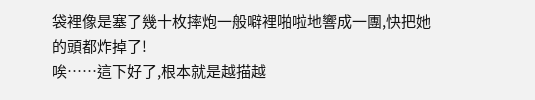袋裡像是塞了幾十枚摔炮一般噼裡啪啦地響成一團,快把她的頭都炸掉了!
唉……這下好了,根本就是越描越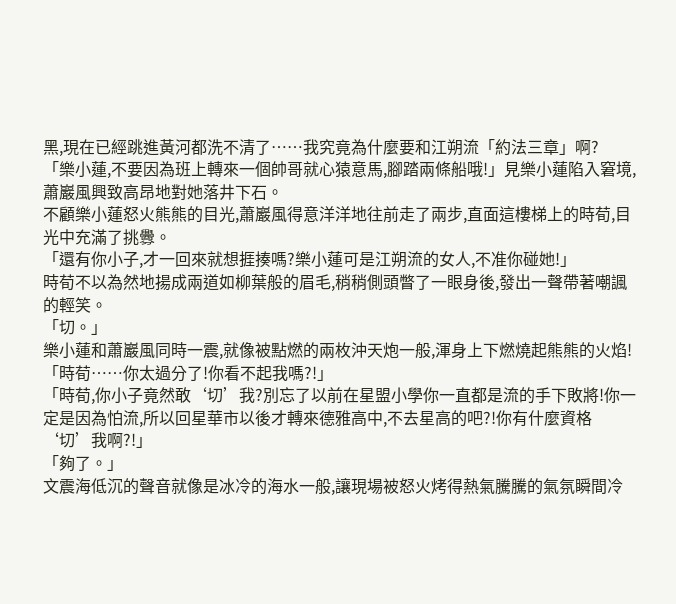黑,現在已經跳進黃河都洗不清了……我究竟為什麼要和江朔流「約法三章」啊?
「樂小蓮,不要因為班上轉來一個帥哥就心猿意馬,腳踏兩條船哦!」見樂小蓮陷入窘境,蕭巖風興致高昂地對她落井下石。
不顧樂小蓮怒火熊熊的目光,蕭巖風得意洋洋地往前走了兩步,直面這樓梯上的時荀,目光中充滿了挑釁。
「還有你小子,才一回來就想捱揍嗎?樂小蓮可是江朔流的女人,不准你碰她!」
時荀不以為然地揚成兩道如柳葉般的眉毛,稍稍側頭瞥了一眼身後,發出一聲帶著嘲諷的輕笑。
「切。」
樂小蓮和蕭巖風同時一震,就像被點燃的兩枚沖天炮一般,渾身上下燃燒起熊熊的火焰!
「時荀……你太過分了!你看不起我嗎?!」
「時荀,你小子竟然敢‘切’我?別忘了以前在星盟小學你一直都是流的手下敗將!你一定是因為怕流,所以回星華市以後才轉來德雅高中,不去星高的吧?!你有什麼資格‘切’我啊?!」
「夠了。」
文震海低沉的聲音就像是冰冷的海水一般,讓現場被怒火烤得熱氣騰騰的氣氛瞬間冷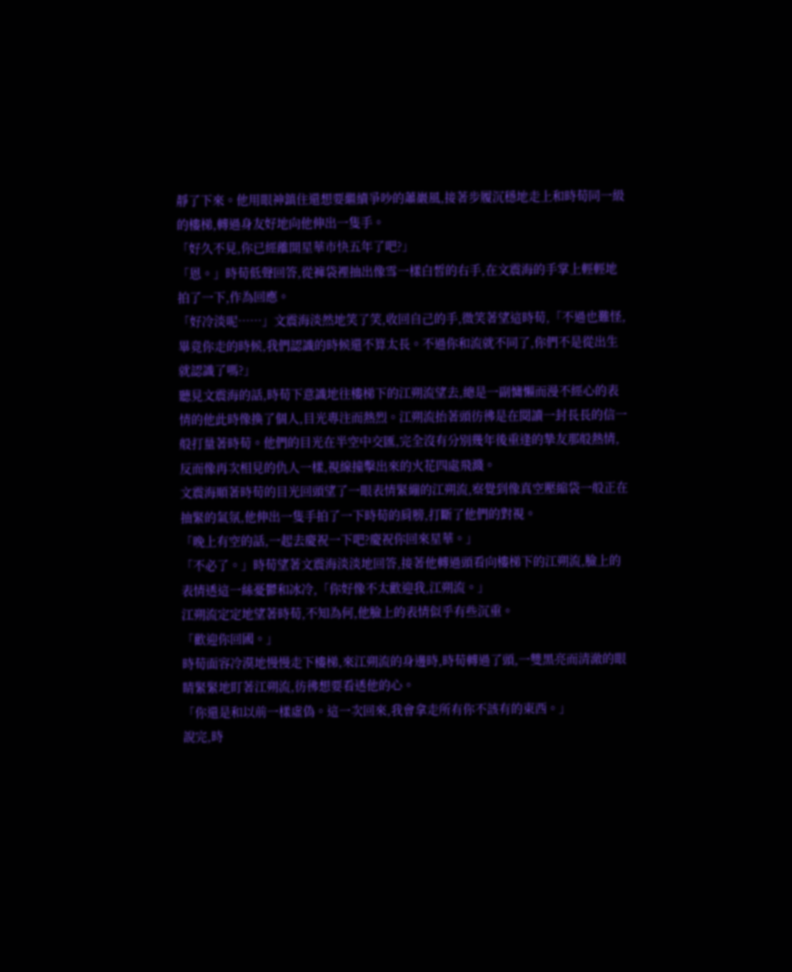靜了下來。他用眼神鎮住還想要繼續爭吵的蕭巖風,接著步履沉穩地走上和時荀同一級的樓梯,轉過身友好地向他伸出一隻手。
「好久不見,你已經離開星華市快五年了吧?」
「恩。」時荀低聲回答,從褲袋裡抽出像雪一樣白皙的右手,在文震海的手掌上輕輕地拍了一下,作為回應。
「好冷淡呢……」文震海淡然地笑了笑,收回自己的手,微笑著望這時荀,「不過也難怪,畢竟你走的時候,我們認識的時候還不算太長。不過你和流就不同了,你們不是從出生就認識了嗎?」
聽見文震海的話,時荀下意識地往樓梯下的江朔流望去,總是一副慵懶而漫不經心的表情的他此時像換了個人,目光專注而熱烈。江朔流抬著頭彷彿是在閱讀一封長長的信一般打量著時荀。他們的目光在半空中交匯,完全沒有分別幾年後重逢的摯友那般熱情,反而像再次相見的仇人一樣,視線撞擊出來的火花四處飛濺。
文震海順著時荀的目光回頭望了一眼表情緊繃的江朔流,察覺到像真空壓縮袋一般正在抽緊的氣氛,他伸出一隻手拍了一下時荀的肩膀,打斷了他們的對視。
「晚上有空的話,一起去慶祝一下吧?慶祝你回來星華。」
「不必了。」時荀望著文震海淡淡地回答,接著他轉過頭看向樓梯下的江朔流,臉上的表情透這一絲憂鬱和冰冷,「你好像不太歡迎我,江朔流。」
江朔流定定地望著時荀,不知為何,他臉上的表情似乎有些沉重。
「歡迎你回國。」
時荀面容冷漠地慢慢走下樓梯,來江朔流的身邊時,時荀轉過了頭,一雙黑亮而清澈的眼睛緊緊地盯著江朔流,彷彿想要看透他的心。
「你還是和以前一樣虛偽。這一次回來,我會拿走所有你不該有的東西。」
說完,時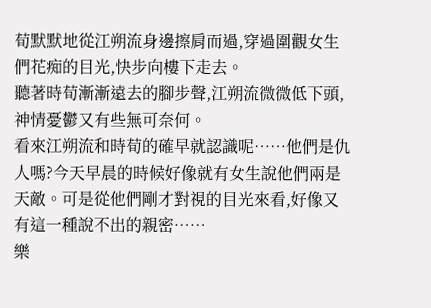荀默默地從江朔流身邊擦肩而過,穿過圍觀女生們花痴的目光,快步向樓下走去。
聽著時荀漸漸遠去的腳步聲,江朔流微微低下頭,神情憂鬱又有些無可奈何。
看來江朔流和時荀的確早就認識呢……他們是仇人嗎?今天早晨的時候好像就有女生說他們兩是天敵。可是從他們剛才對視的目光來看,好像又有這一種說不出的親密……
樂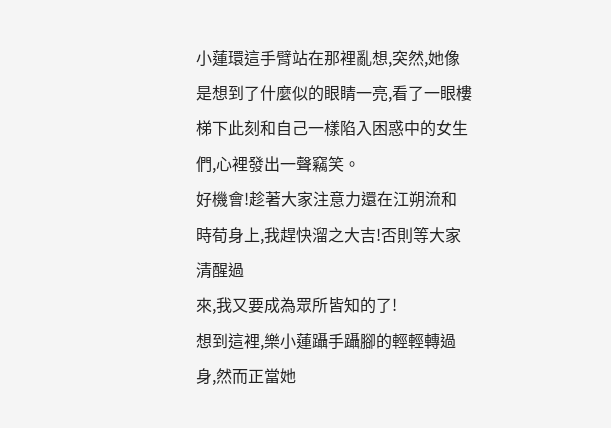小蓮環這手臂站在那裡亂想,突然,她像是想到了什麼似的眼睛一亮,看了一眼樓梯下此刻和自己一樣陷入困惑中的女生們,心裡發出一聲竊笑。
好機會!趁著大家注意力還在江朔流和時荀身上,我趕快溜之大吉!否則等大家清醒過
來,我又要成為眾所皆知的了!
想到這裡,樂小蓮躡手躡腳的輕輕轉過身,然而正當她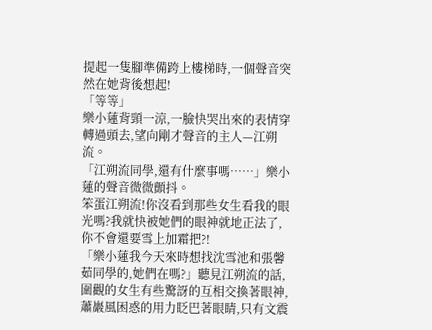提起一隻腳準備跨上樓梯時,一個聲音突然在她背後想起!
「等等」
樂小蓮背頸一涼,一臉快哭出來的表情穿轉過頭去,望向剛才聲音的主人—江朔流。
「江朔流同學,還有什麼事嗎……」樂小蓮的聲音微微顫抖。
笨蛋江朔流!你沒看到那些女生看我的眼光嗎?我就快被她們的眼神就地正法了,你不會還要雪上加霜把?!
「樂小蓮我今天來時想找沈雪池和張馨茹同學的,她們在嗎?」聽見江朔流的話,圍觀的女生有些驚訝的互相交換著眼神,蕭巖風困惑的用力眨巴著眼睛,只有文震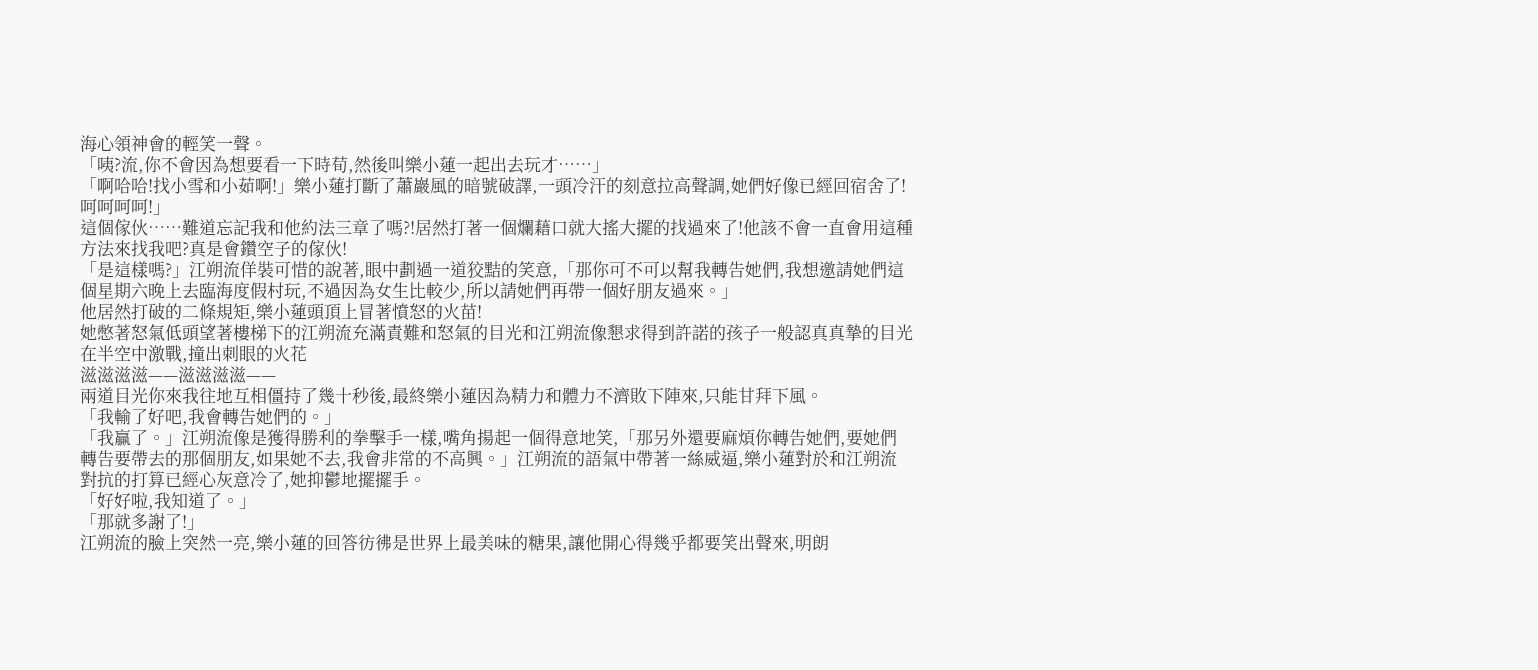海心領神會的輕笑一聲。
「咦?流,你不會因為想要看一下時荀,然後叫樂小蓮一起出去玩才……」
「啊哈哈!找小雪和小茹啊!」樂小蓮打斷了蕭巖風的暗號破譯,一頭冷汗的刻意拉高聲調,她們好像已經回宿舍了!呵呵呵呵!」
這個傢伙……難道忘記我和他約法三章了嗎?!居然打著一個爛藉口就大搖大擺的找過來了!他該不會一直會用這種方法來找我吧?真是會鑽空子的傢伙!
「是這樣嗎?」江朔流佯裝可惜的說著,眼中劃過一道狡黠的笑意,「那你可不可以幫我轉告她們,我想邀請她們這個星期六晚上去臨海度假村玩,不過因為女生比較少,所以請她們再帶一個好朋友過來。」
他居然打破的二條規矩,樂小蓮頭頂上冒著憤怒的火苗!
她憋著怒氣低頭望著樓梯下的江朔流充滿責難和怒氣的目光和江朔流像懇求得到許諾的孩子一般認真真摯的目光在半空中激戰,撞出刺眼的火花
滋滋滋滋——滋滋滋滋——
兩道目光你來我往地互相僵持了幾十秒後,最終樂小蓮因為精力和體力不濟敗下陣來,只能甘拜下風。
「我輸了好吧,我會轉告她們的。」
「我贏了。」江朔流像是獲得勝利的拳擊手一樣,嘴角揚起一個得意地笑,「那另外還要麻煩你轉告她們,要她們轉告要帶去的那個朋友,如果她不去,我會非常的不高興。」江朔流的語氣中帶著一絲威逼,樂小蓮對於和江朔流對抗的打算已經心灰意冷了,她抑鬱地擺擺手。
「好好啦,我知道了。」
「那就多謝了!」
江朔流的臉上突然一亮,樂小蓮的回答彷彿是世界上最美味的糖果,讓他開心得幾乎都要笑出聲來,明朗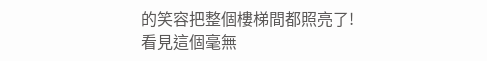的笑容把整個樓梯間都照亮了!
看見這個毫無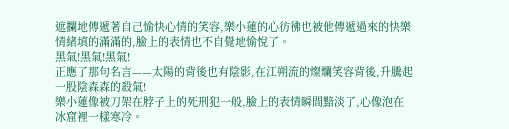遮攔地傳遞著自己愉快心情的笑容,樂小蓮的心彷彿也被他傳遞過來的快樂情緒填的滿滿的,臉上的表情也不自覺地愉悅了。
黑氣!黑氣!黑氣!
正應了那句名言——太陽的背後也有陰影,在江朔流的燦爛笑容背後,升騰起一股陰森森的殺氣!
樂小蓮像被刀架在脖子上的死刑犯一般,臉上的表情瞬間黯淡了,心像泡在冰窟裡一樣寒冷。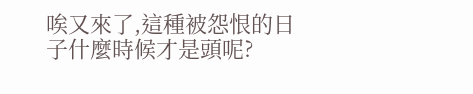唉又來了,這種被怨恨的日子什麼時候才是頭呢?